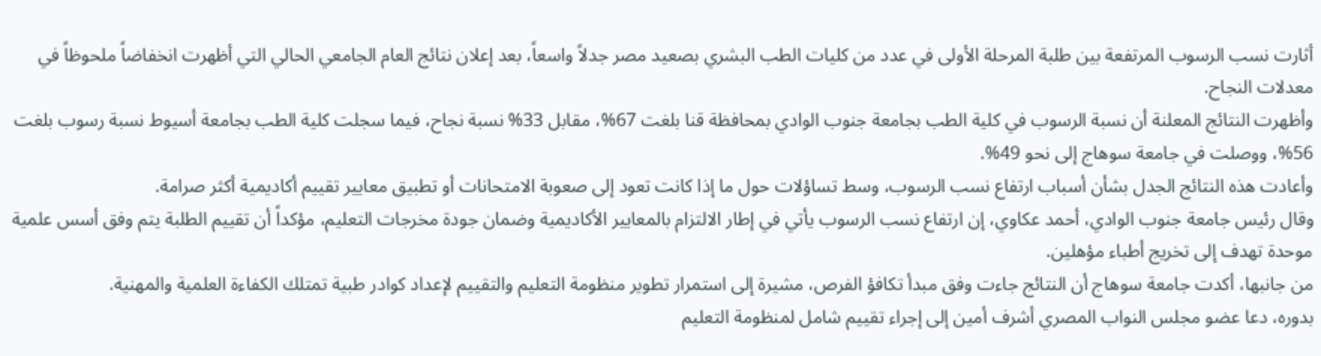أثارت نسب الرسوب المرتفعة بين طلبة المرحلة الأولى في عدد من كليات الطب البشري بصعيد مصر جدلاً واسعاً، بعد إعلان نتائج العام الجامعي الحالي التي أظهرت انخفاضاً ملحوظاً في معدلات النجاح.
وأظهرت النتائج المعلنة أن نسبة الرسوب في كلية الطب بجامعة جنوب الوادي بمحافظة قنا بلغت 67%، مقابل 33% نسبة نجاح، فيما سجلت كلية الطب بجامعة أسيوط نسبة رسوب بلغت 56%، ووصلت في جامعة سوهاج إلى نحو 49%.
وأعادت هذه النتائج الجدل بشأن أسباب ارتفاع نسب الرسوب، وسط تساؤلات حول ما إذا كانت تعود إلى صعوبة الامتحانات أو تطبيق معايير تقييم أكاديمية أكثر صرامة.
وقال رئيس جامعة جنوب الوادي، أحمد عكاوي، إن ارتفاع نسب الرسوب يأتي في إطار الالتزام بالمعايير الأكاديمية وضمان جودة مخرجات التعليم، مؤكداً أن تقييم الطلبة يتم وفق أسس علمية موحدة تهدف إلى تخريج أطباء مؤهلين.
من جانبها، أكدت جامعة سوهاج أن النتائج جاءت وفق مبدأ تكافؤ الفرص، مشيرة إلى استمرار تطوير منظومة التعليم والتقييم لإعداد كوادر طبية تمتلك الكفاءة العلمية والمهنية.
بدوره، دعا عضو مجلس النواب المصري أشرف أمين إلى إجراء تقييم شامل لمنظومة التعليم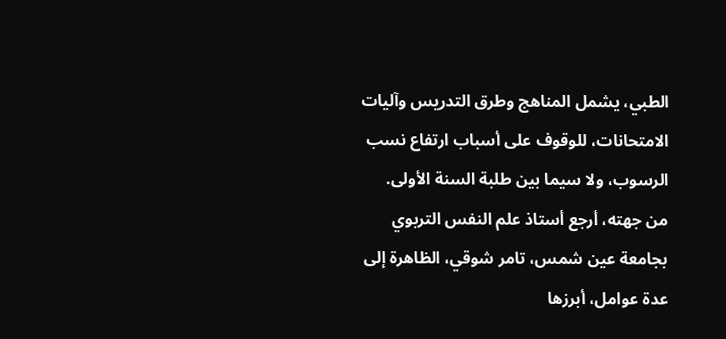الطبي، يشمل المناهج وطرق التدريس وآليات الامتحانات، للوقوف على أسباب ارتفاع نسب الرسوب، ولا سيما بين طلبة السنة الأولى.
من جهته، أرجع أستاذ علم النفس التربوي بجامعة عين شمس، تامر شوقي، الظاهرة إلى عدة عوامل، أبرزها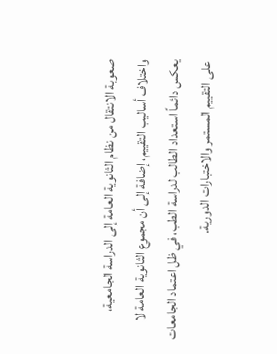صعوبة الانتقال من نظام الثانوية العامة إلى الدراسة الجامعية، واختلاف أساليب التقييم، إضافة إلى أن مجموع الثانوية العامة لا يعكس دائماً استعداد الطالب لدراسة الطب، في ظل اعتماد الجامعات على التقييم المستمر والاختبارات الدورية.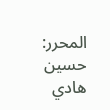المحرر: حسين هادي